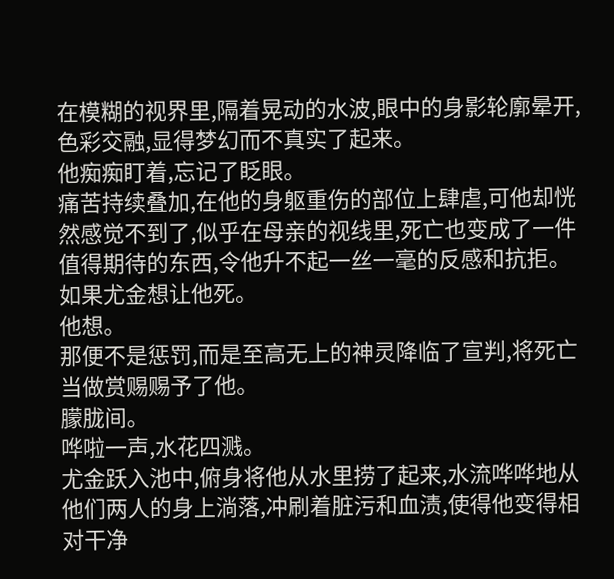在模糊的视界里,隔着晃动的水波,眼中的身影轮廓晕开,色彩交融,显得梦幻而不真实了起来。
他痴痴盯着,忘记了眨眼。
痛苦持续叠加,在他的身躯重伤的部位上肆虐,可他却恍然感觉不到了,似乎在母亲的视线里,死亡也变成了一件值得期待的东西,令他升不起一丝一毫的反感和抗拒。
如果尤金想让他死。
他想。
那便不是惩罚,而是至高无上的神灵降临了宣判,将死亡当做赏赐赐予了他。
朦胧间。
哗啦一声,水花四溅。
尤金跃入池中,俯身将他从水里捞了起来,水流哗哗地从他们两人的身上淌落,冲刷着脏污和血渍,使得他变得相对干净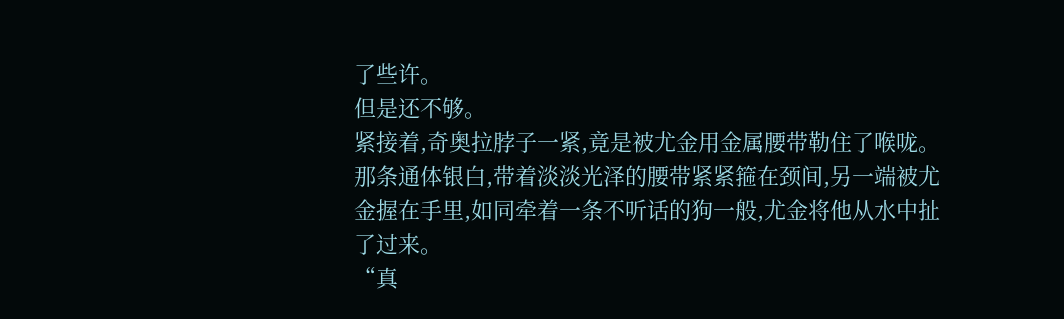了些许。
但是还不够。
紧接着,奇奥拉脖子一紧,竟是被尤金用金属腰带勒住了喉咙。
那条通体银白,带着淡淡光泽的腰带紧紧箍在颈间,另一端被尤金握在手里,如同牵着一条不听话的狗一般,尤金将他从水中扯了过来。
“真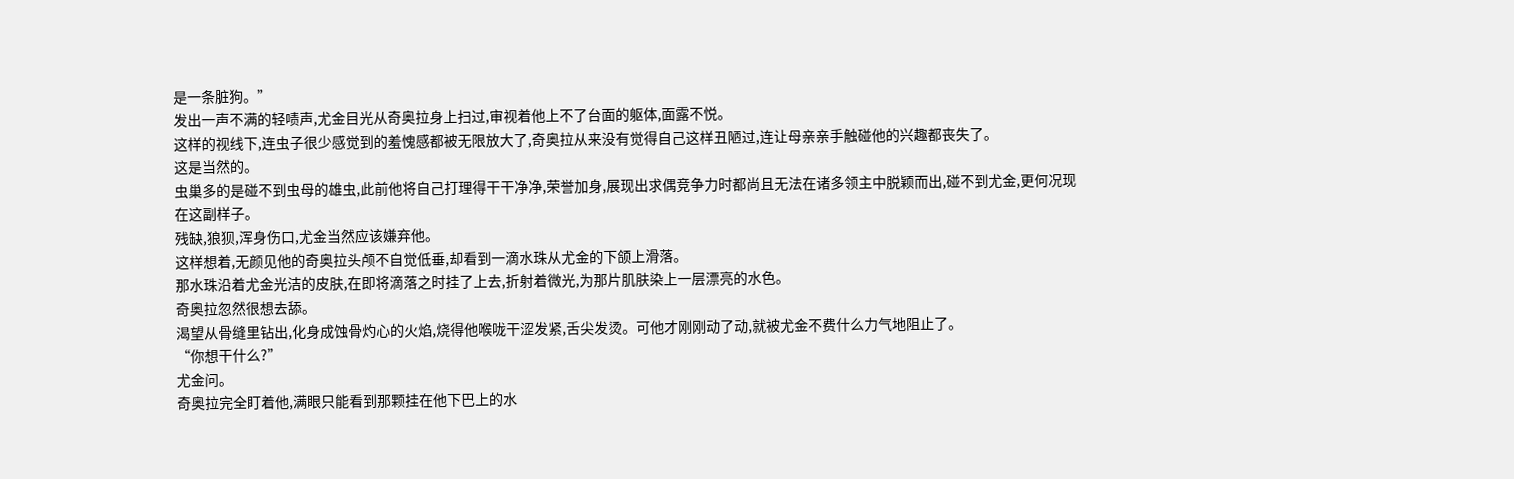是一条脏狗。”
发出一声不满的轻啧声,尤金目光从奇奥拉身上扫过,审视着他上不了台面的躯体,面露不悦。
这样的视线下,连虫子很少感觉到的羞愧感都被无限放大了,奇奥拉从来没有觉得自己这样丑陋过,连让母亲亲手触碰他的兴趣都丧失了。
这是当然的。
虫巢多的是碰不到虫母的雄虫,此前他将自己打理得干干净净,荣誉加身,展现出求偶竞争力时都尚且无法在诸多领主中脱颖而出,碰不到尤金,更何况现在这副样子。
残缺,狼狈,浑身伤口,尤金当然应该嫌弃他。
这样想着,无颜见他的奇奥拉头颅不自觉低垂,却看到一滴水珠从尤金的下颌上滑落。
那水珠沿着尤金光洁的皮肤,在即将滴落之时挂了上去,折射着微光,为那片肌肤染上一层漂亮的水色。
奇奥拉忽然很想去舔。
渴望从骨缝里钻出,化身成蚀骨灼心的火焰,烧得他喉咙干涩发紧,舌尖发烫。可他才刚刚动了动,就被尤金不费什么力气地阻止了。
“你想干什么?”
尤金问。
奇奥拉完全盯着他,满眼只能看到那颗挂在他下巴上的水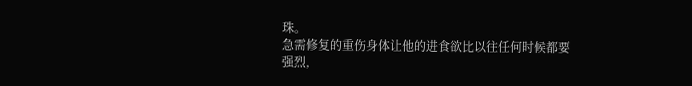珠。
急需修复的重伤身体让他的进食欲比以往任何时候都要强烈,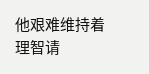他艰难维持着理智请